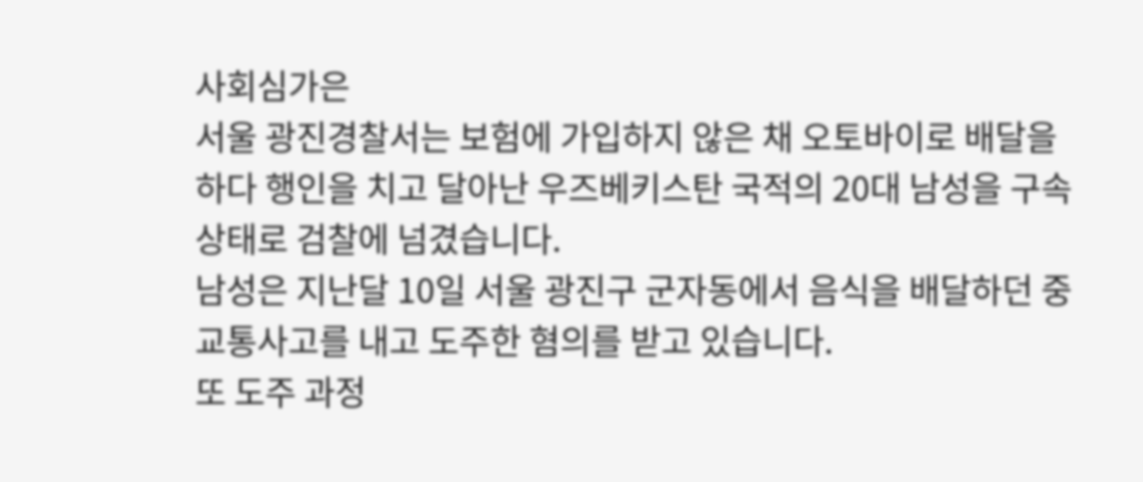사회심가은
서울 광진경찰서는 보험에 가입하지 않은 채 오토바이로 배달을 하다 행인을 치고 달아난 우즈베키스탄 국적의 20대 남성을 구속 상태로 검찰에 넘겼습니다.
남성은 지난달 10일 서울 광진구 군자동에서 음식을 배달하던 중 교통사고를 내고 도주한 혐의를 받고 있습니다.
또 도주 과정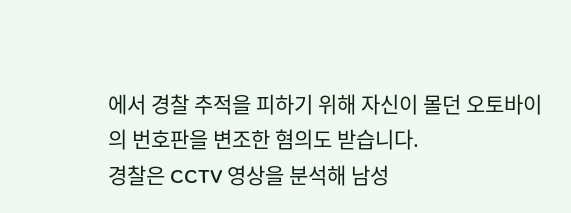에서 경찰 추적을 피하기 위해 자신이 몰던 오토바이의 번호판을 변조한 혐의도 받습니다.
경찰은 CCTV 영상을 분석해 남성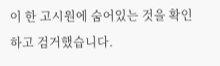이 한 고시원에 숨어있는 것을 확인하고 검거했습니다.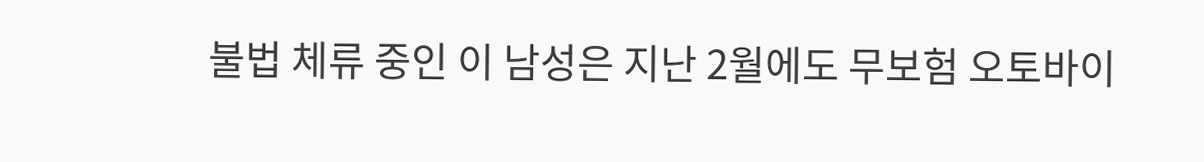불법 체류 중인 이 남성은 지난 2월에도 무보험 오토바이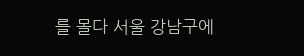를 몰다 서울 강남구에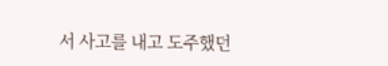서 사고를 내고 도주했던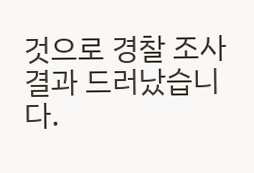것으로 경찰 조사 결과 드러났습니다.